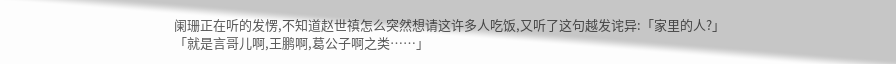阑珊正在听的发愣,不知道赵世禛怎么突然想请这许多人吃饭,又听了这句越发诧异:「家里的人?」
「就是言哥儿啊,王鹏啊,葛公子啊之类……」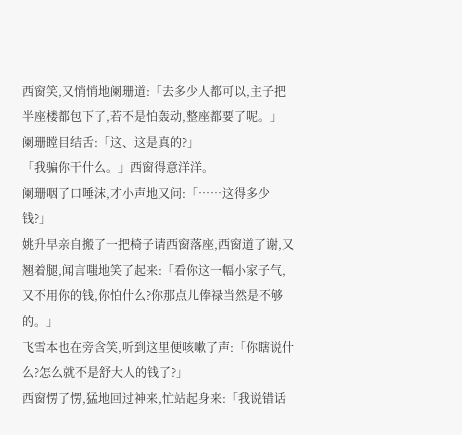西窗笑,又悄悄地阑珊道:「去多少人都可以,主子把半座楼都包下了,若不是怕轰动,整座都要了呢。」
阑珊瞠目结舌:「这、这是真的?」
「我骗你干什么。」西窗得意洋洋。
阑珊咽了口唾沫,才小声地又问:「……这得多少钱?」
姚升早亲自搬了一把椅子请西窗落座,西窗道了谢,又翘着腿,闻言嗤地笑了起来:「看你这一幅小家子气,又不用你的钱,你怕什么?你那点儿俸禄当然是不够的。」
飞雪本也在旁含笑,听到这里便咳嗽了声:「你瞎说什么?怎么就不是舒大人的钱了?」
西窗愣了愣,猛地回过神来,忙站起身来:「我说错话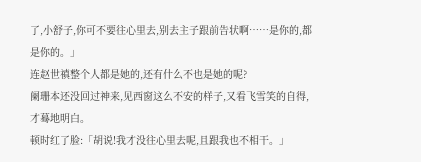了,小舒子,你可不要往心里去,别去主子跟前告状啊……是你的,都是你的。」
连赵世禛整个人都是她的,还有什么不也是她的呢?
阑珊本还没回过神来,见西窗这么不安的样子,又看飞雪笑的自得,才蓦地明白。
顿时红了脸:「胡说!我才没往心里去呢,且跟我也不相干。」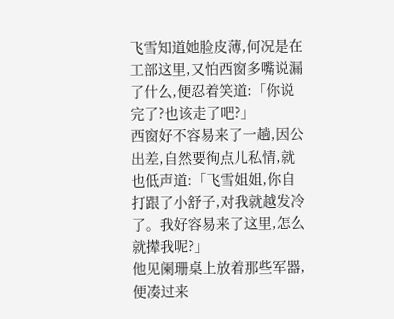飞雪知道她脸皮薄,何况是在工部这里,又怕西窗多嘴说漏了什么,便忍着笑道:「你说完了?也该走了吧?」
西窗好不容易来了一趟,因公出差,自然要徇点儿私情,就也低声道:「飞雪姐姐,你自打跟了小舒子,对我就越发冷了。我好容易来了这里,怎么就撵我呢?」
他见阑珊桌上放着那些军器,便凑过来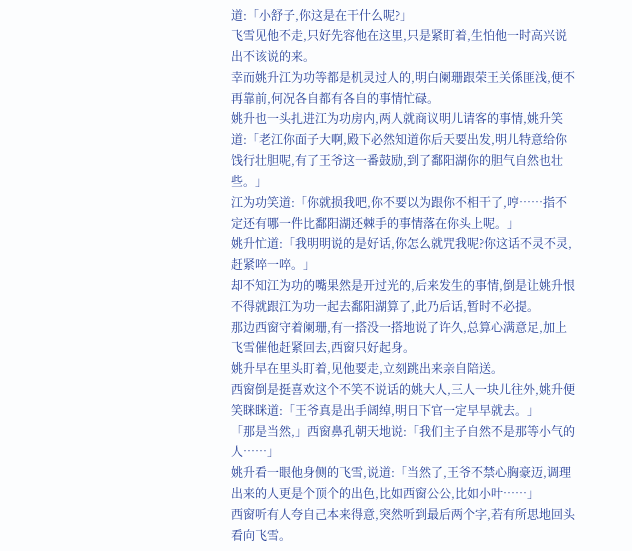道:「小舒子,你这是在干什么呢?」
飞雪见他不走,只好先容他在这里,只是紧盯着,生怕他一时高兴说出不该说的来。
幸而姚升江为功等都是机灵过人的,明白阑珊跟荣王关係匪浅,便不再靠前,何况各自都有各自的事情忙碌。
姚升也一头扎进江为功房内,两人就商议明儿请客的事情,姚升笑道:「老江你面子大啊,殿下必然知道你后天要出发,明儿特意给你饯行壮胆呢,有了王爷这一番鼓励,到了鄱阳湖你的胆气自然也壮些。」
江为功笑道:「你就损我吧,你不要以为跟你不相干了,哼……指不定还有哪一件比鄱阳湖还棘手的事情落在你头上呢。」
姚升忙道:「我明明说的是好话,你怎么就咒我呢?你这话不灵不灵,赶紧啐一啐。」
却不知江为功的嘴果然是开过光的,后来发生的事情,倒是让姚升恨不得就跟江为功一起去鄱阳湖算了,此乃后话,暂时不必提。
那边西窗守着阑珊,有一搭没一搭地说了许久,总算心满意足,加上飞雪催他赶紧回去,西窗只好起身。
姚升早在里头盯着,见他要走,立刻跳出来亲自陪送。
西窗倒是挺喜欢这个不笑不说话的姚大人,三人一块儿往外,姚升便笑眯眯道:「王爷真是出手阔绰,明日下官一定早早就去。」
「那是当然,」西窗鼻孔朝天地说:「我们主子自然不是那等小气的人……」
姚升看一眼他身侧的飞雪,说道:「当然了,王爷不禁心胸豪迈,调理出来的人更是个顶个的出色,比如西窗公公,比如小叶……」
西窗听有人夸自己本来得意,突然听到最后两个字,若有所思地回头看向飞雪。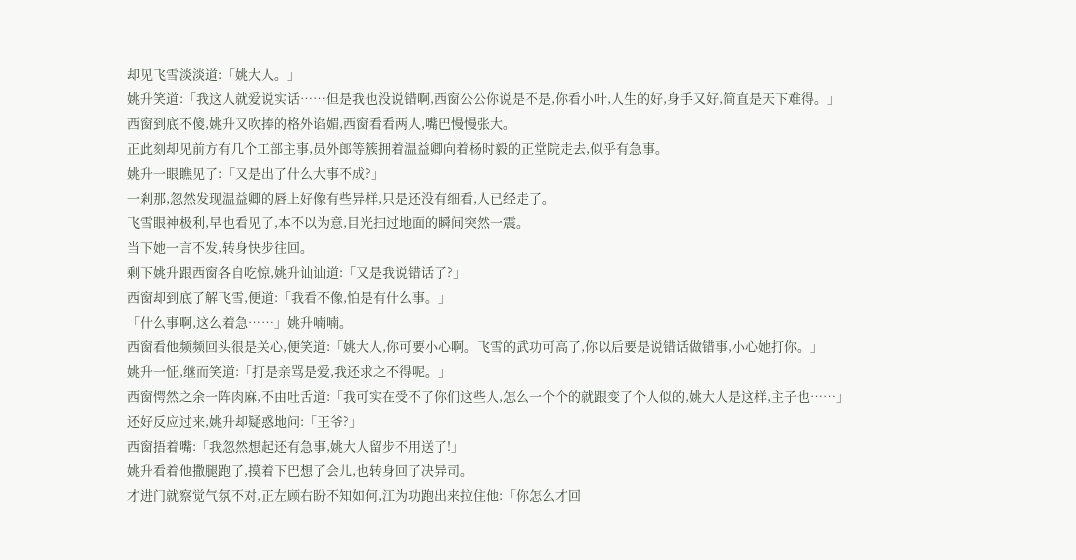却见飞雪淡淡道:「姚大人。」
姚升笑道:「我这人就爱说实话……但是我也没说错啊,西窗公公你说是不是,你看小叶,人生的好,身手又好,简直是天下难得。」
西窗到底不傻,姚升又吹捧的格外谄媚,西窗看看两人,嘴巴慢慢张大。
正此刻却见前方有几个工部主事,员外郎等簇拥着温益卿向着杨时毅的正堂院走去,似乎有急事。
姚升一眼瞧见了:「又是出了什么大事不成?」
一剎那,忽然发现温益卿的唇上好像有些异样,只是还没有细看,人已经走了。
飞雪眼神极利,早也看见了,本不以为意,目光扫过地面的瞬间突然一震。
当下她一言不发,转身快步往回。
剩下姚升跟西窗各自吃惊,姚升讪讪道:「又是我说错话了?」
西窗却到底了解飞雪,便道:「我看不像,怕是有什么事。」
「什么事啊,这么着急……」姚升喃喃。
西窗看他频频回头很是关心,便笑道:「姚大人,你可要小心啊。飞雪的武功可高了,你以后要是说错话做错事,小心她打你。」
姚升一怔,继而笑道:「打是亲骂是爱,我还求之不得呢。」
西窗愕然之余一阵肉麻,不由吐舌道:「我可实在受不了你们这些人,怎么一个个的就跟变了个人似的,姚大人是这样,主子也……」
还好反应过来,姚升却疑惑地问:「王爷?」
西窗捂着嘴:「我忽然想起还有急事,姚大人留步不用送了!」
姚升看着他撒腿跑了,摸着下巴想了会儿,也转身回了决异司。
才进门就察觉气氛不对,正左顾右盼不知如何,江为功跑出来拉住他:「你怎么才回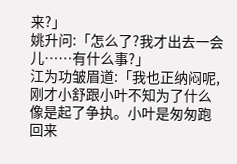来?」
姚升问:「怎么了?我才出去一会儿……有什么事?」
江为功皱眉道:「我也正纳闷呢,刚才小舒跟小叶不知为了什么像是起了争执。小叶是匆匆跑回来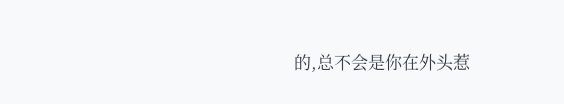的,总不会是你在外头惹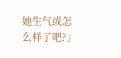她生气或怎么样了吧?」